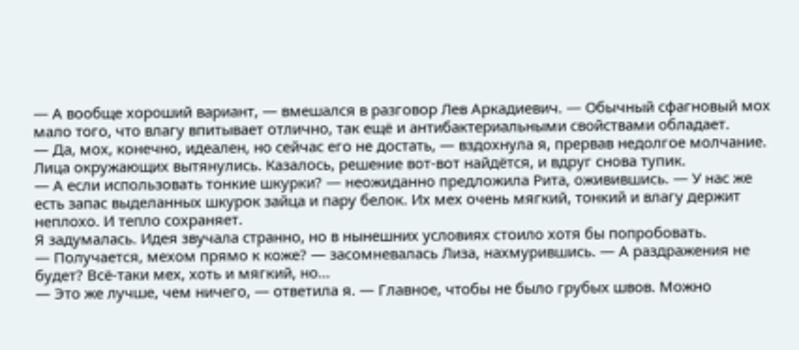— А вообще хороший вариант, — вмешался в разговор Лев Аркадиевич. — Обычный сфагновый мох мало того, что влагу впитывает отлично, так ещё и антибактериальными свойствами обладает.
— Да, мох, конечно, идеален, но сейчас его не достать, — вздохнула я, прервав недолгое молчание.
Лица окружающих вытянулись. Казалось, решение вот-вот найдётся, и вдруг снова тупик.
— А если использовать тонкие шкурки? — неожиданно предложила Рита, оживившись. — У нас же есть запас выделанных шкурок зайца и пару белок. Их мех очень мягкий, тонкий и влагу держит неплохо. И тепло сохраняет.
Я задумалась. Идея звучала странно, но в нынешних условиях стоило хотя бы попробовать.
— Получается, мехом прямо к коже? — засомневалась Лиза, нахмурившись. — А раздражения не будет? Всё-таки мех, хоть и мягкий, но…
— Это же лучше, чем ничего, — ответила я. — Главное, чтобы не было грубых швов. Можно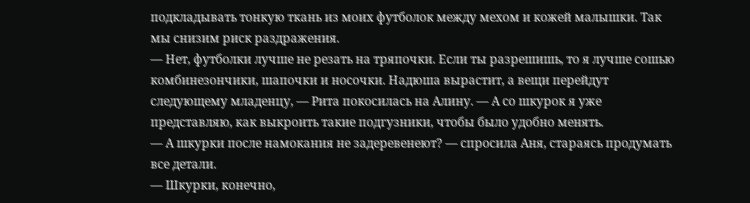подкладывать тонкую ткань из моих футболок между мехом и кожей малышки. Так мы снизим риск раздражения.
— Нет, футболки лучше не резать на тряпочки. Если ты разрешишь, то я лучше сошью комбинезончики, шапочки и носочки. Надюша вырастит, а вещи перейдут следующему младенцу, — Рита покосилась на Алину. — А со шкурок я уже представляю, как выкроить такие подгузники, чтобы было удобно менять.
— А шкурки после намокания не задеревенеют? — спросила Аня, стараясь продумать все детали.
— Шкурки, конечно,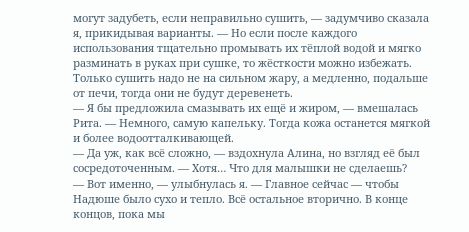могут задубеть, если неправильно сушить, — задумчиво сказала я, прикидывая варианты. — Но если после каждого использования тщательно промывать их тёплой водой и мягко разминать в руках при сушке, то жёсткости можно избежать. Только сушить надо не на сильном жару, а медленно, подальше от печи, тогда они не будут деревенеть.
— Я бы предложила смазывать их ещё и жиром, — вмешалась Рита. — Немного, самую капельку. Тогда кожа останется мягкой и более водоотталкивающей.
— Да уж, как всё сложно, — вздохнула Алина, но взгляд её был сосредоточенным. — Хотя… Что для малышки не сделаешь?
— Вот именно, — улыбнулась я. — Главное сейчас — чтобы Надюше было сухо и тепло. Всё остальное вторично. В конце концов, пока мы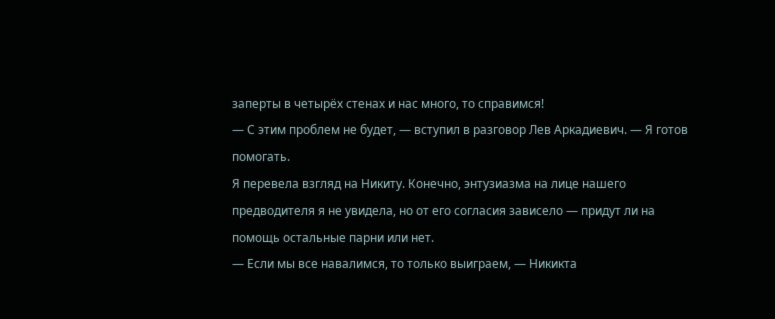заперты в четырёх стенах и нас много, то справимся!
— С этим проблем не будет, — вступил в разговор Лев Аркадиевич. — Я готов помогать.
Я перевела взгляд на Никиту. Конечно, энтузиазма на лице нашего предводителя я не увидела, но от его согласия зависело — придут ли на помощь остальные парни или нет.
— Если мы все навалимся, то только выиграем, — Никикта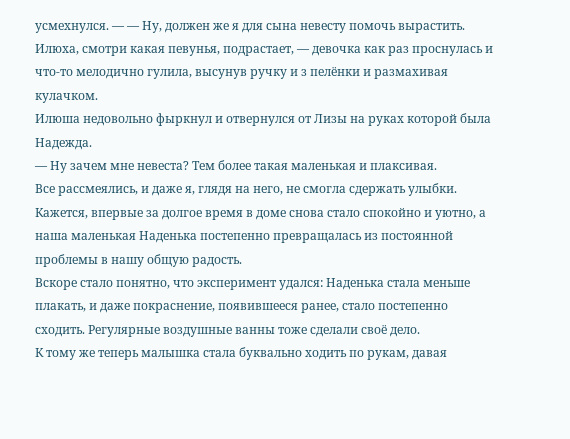усмехнулся. — — Ну, должен же я для сына невесту помочь вырастить. Илюха, смотри какая певунья, подрастает, — девочка как раз проснулась и что-то мелодично гулила, высунув ручку и з пелёнки и размахивая кулачком.
Илюша недовольно фыркнул и отвернулся от Лизы на руках которой была Надежда.
— Ну зачем мне невеста? Тем более такая маленькая и плаксивая.
Все рассмеялись, и даже я, глядя на него, не смогла сдержать улыбки. Кажется, впервые за долгое время в доме снова стало спокойно и уютно, а наша маленькая Наденька постепенно превращалась из постоянной проблемы в нашу общую радость.
Вскоре стало понятно, что эксперимент удался: Наденька стала меньше плакать, и даже покраснение, появившееся ранее, стало постепенно сходить. Регулярные воздушные ванны тоже сделали своё дело.
К тому же теперь малышка стала буквально ходить по рукам, давая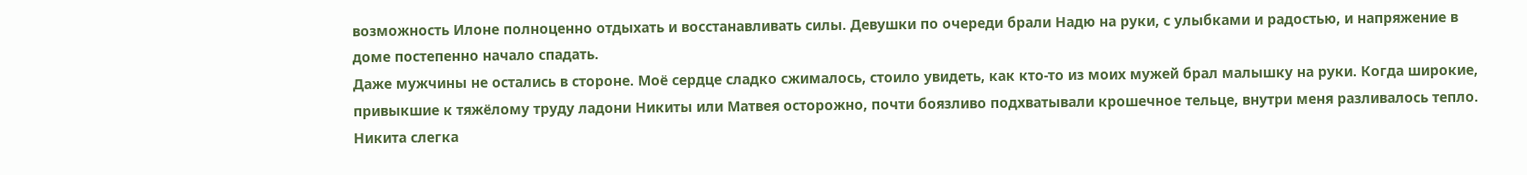возможность Илоне полноценно отдыхать и восстанавливать силы. Девушки по очереди брали Надю на руки, с улыбками и радостью, и напряжение в доме постепенно начало спадать.
Даже мужчины не остались в стороне. Моё сердце сладко сжималось, стоило увидеть, как кто-то из моих мужей брал малышку на руки. Когда широкие, привыкшие к тяжёлому труду ладони Никиты или Матвея осторожно, почти боязливо подхватывали крошечное тельце, внутри меня разливалось тепло. Никита слегка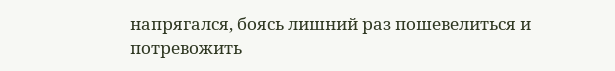напрягался, боясь лишний раз пошевелиться и потревожить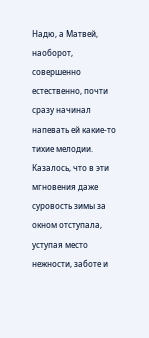Надю, а Матвей, наоборот, совершенно естественно, почти сразу начинал напевать ей какие-то тихие мелодии. Казалось, что в эти мгновения даже суровость зимы за окном отступала, уступая место нежности, заботе и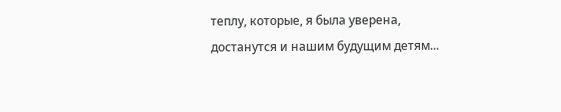теплу, которые, я была уверена, достанутся и нашим будущим детям...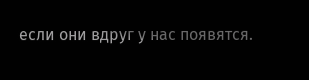если они вдруг у нас появятся.